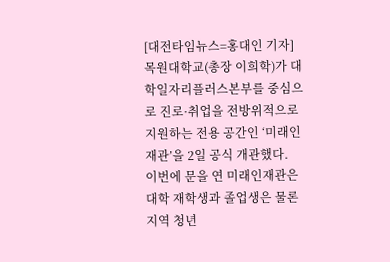[대전타임뉴스=홍대인 기자] 목원대학교(총장 이희학)가 대학일자리플러스본부를 중심으로 진로·취업을 전방위적으로 지원하는 전용 공간인 ‘미래인재관’을 2일 공식 개관했다.
이번에 문을 연 미래인재관은 대학 재학생과 졸업생은 물론 지역 청년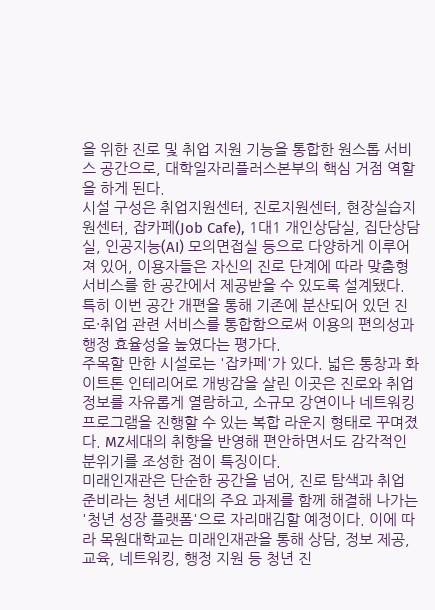을 위한 진로 및 취업 지원 기능을 통합한 원스톱 서비스 공간으로, 대학일자리플러스본부의 핵심 거점 역할을 하게 된다.
시설 구성은 취업지원센터, 진로지원센터, 현장실습지원센터, 잡카페(Job Cafe), 1대1 개인상담실, 집단상담실, 인공지능(AI) 모의면접실 등으로 다양하게 이루어져 있어, 이용자들은 자신의 진로 단계에 따라 맞춤형 서비스를 한 공간에서 제공받을 수 있도록 설계됐다.
특히 이번 공간 개편을 통해 기존에 분산되어 있던 진로·취업 관련 서비스를 통합함으로써 이용의 편의성과 행정 효율성을 높였다는 평가다.
주목할 만한 시설로는 '잡카페'가 있다. 넓은 통창과 화이트톤 인테리어로 개방감을 살린 이곳은 진로와 취업 정보를 자유롭게 열람하고, 소규모 강연이나 네트워킹 프로그램을 진행할 수 있는 복합 라운지 형태로 꾸며졌다. MZ세대의 취향을 반영해 편안하면서도 감각적인 분위기를 조성한 점이 특징이다.
미래인재관은 단순한 공간을 넘어, 진로 탐색과 취업 준비라는 청년 세대의 주요 과제를 함께 해결해 나가는 '청년 성장 플랫폼'으로 자리매김할 예정이다. 이에 따라 목원대학교는 미래인재관을 통해 상담, 정보 제공, 교육, 네트워킹, 행정 지원 등 청년 진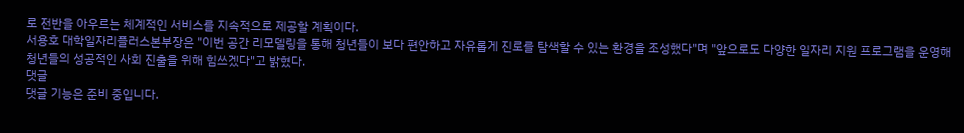로 전반을 아우르는 체계적인 서비스를 지속적으로 제공할 계획이다.
서용호 대학일자리플러스본부장은 "이번 공간 리모델링을 통해 청년들이 보다 편안하고 자유롭게 진로를 탐색할 수 있는 환경을 조성했다"며 "앞으로도 다양한 일자리 지원 프로그램을 운영해 청년들의 성공적인 사회 진출을 위해 힘쓰겠다"고 밝혔다.
댓글
댓글 기능은 준비 중입니다.